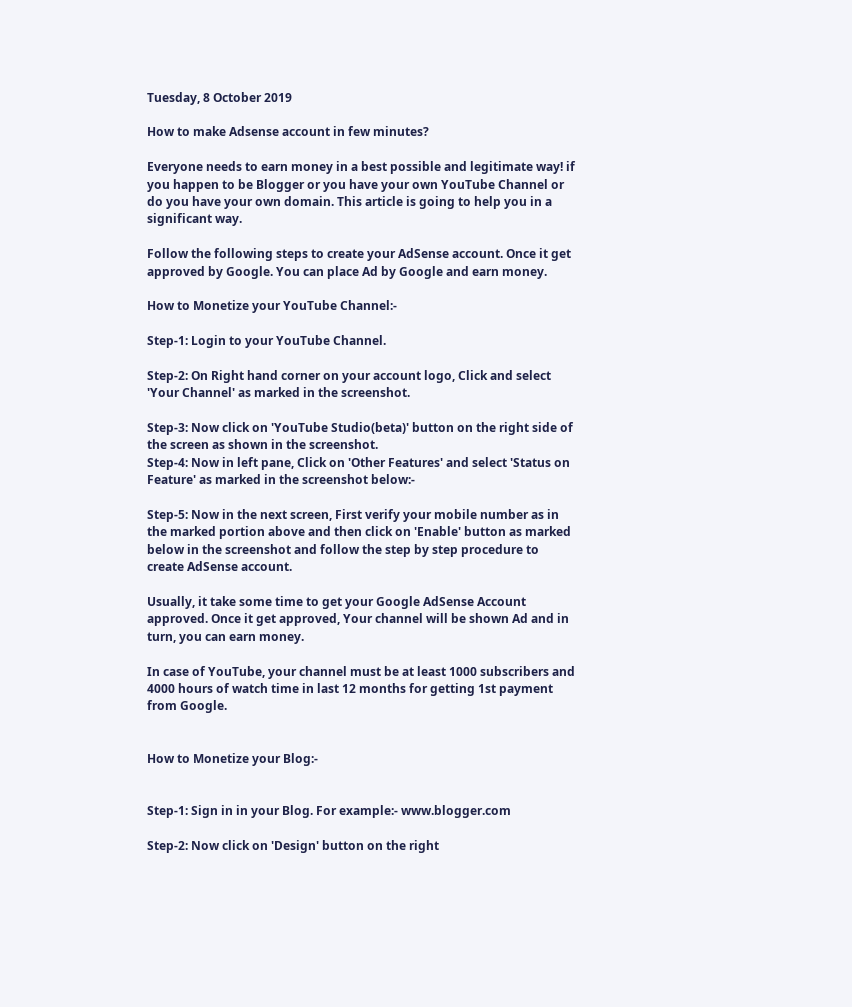Tuesday, 8 October 2019

How to make Adsense account in few minutes?

Everyone needs to earn money in a best possible and legitimate way! if you happen to be Blogger or you have your own YouTube Channel or do you have your own domain. This article is going to help you in a significant way.

Follow the following steps to create your AdSense account. Once it get approved by Google. You can place Ad by Google and earn money.

How to Monetize your YouTube Channel:-

Step-1: Login to your YouTube Channel.

Step-2: On Right hand corner on your account logo, Click and select 'Your Channel' as marked in the screenshot.

Step-3: Now click on 'YouTube Studio(beta)' button on the right side of the screen as shown in the screenshot.
Step-4: Now in left pane, Click on 'Other Features' and select 'Status on Feature' as marked in the screenshot below:-

Step-5: Now in the next screen, First verify your mobile number as in the marked portion above and then click on 'Enable' button as marked below in the screenshot and follow the step by step procedure to create AdSense account.

Usually, it take some time to get your Google AdSense Account approved. Once it get approved, Your channel will be shown Ad and in turn, you can earn money.

In case of YouTube, your channel must be at least 1000 subscribers and 4000 hours of watch time in last 12 months for getting 1st payment from Google.


How to Monetize your Blog:-


Step-1: Sign in in your Blog. For example:- www.blogger.com

Step-2: Now click on 'Design' button on the right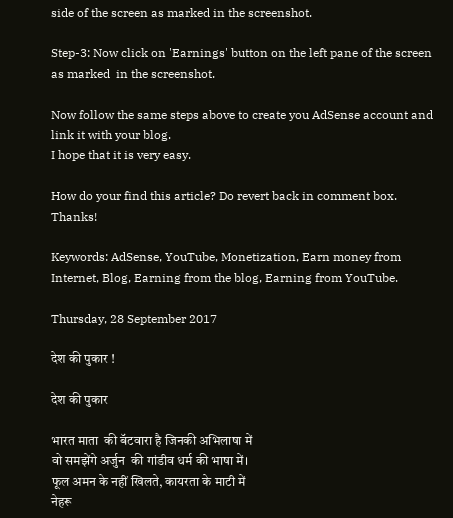side of the screen as marked in the screenshot.

Step-3: Now click on 'Earnings' button on the left pane of the screen as marked  in the screenshot.

Now follow the same steps above to create you AdSense account and link it with your blog.
I hope that it is very easy.

How do your find this article? Do revert back in comment box. Thanks!

Keywords: AdSense, YouTube, Monetization, Earn money from Internet, Blog, Earning from the blog, Earning from YouTube.

Thursday, 28 September 2017

देश की पुकार !

देश की पुकार

भारत माता  की बॅटवारा है जिनकी अभिलाषा में
वो समझेंगे अर्जुन  की गांडीव धर्म की भाषा में।
फूल अमन के नहीं खिलते, कायरता के माटी में
नेहरू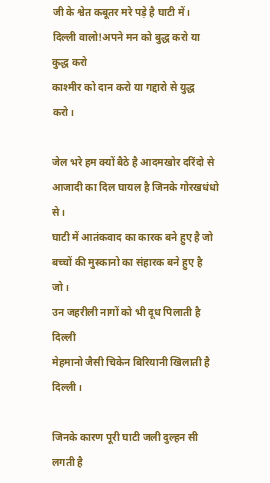जी के श्वेत कबूतर मरे पड़े है घाटी में।
दिल्ली वालो!अपने मन को बुद्ध करो या कुद्ध करो
काश्मीर को दान करो या गद्दारो से युद्ध करो।

जेल भरे हम क्यों बैठे है आदमखोर दरिंदो से
आजादी का दिल घायल है जिनके गोरखधंधो से।
घाटी में आतंकवाद का कारक बने हुए है जो
बच्चों की मुस्कानो का संहारक बने हुए है जो।
उन जहरीली नागों को भी दूध पिलाती है दिल्ली
मेहमानो जैसी चिकेन बिरियानी खिलाती है दिल्ली।

जिनके कारण पूरी घाटी जली दुल्हन सी लगती है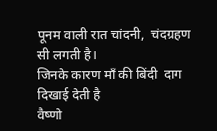पूनम वाली रात चांदनी,  चंदग्रहण सी लगती है।
जिनके कारण माँ की बिंदी  दाग दिखाई देती है
वैष्णो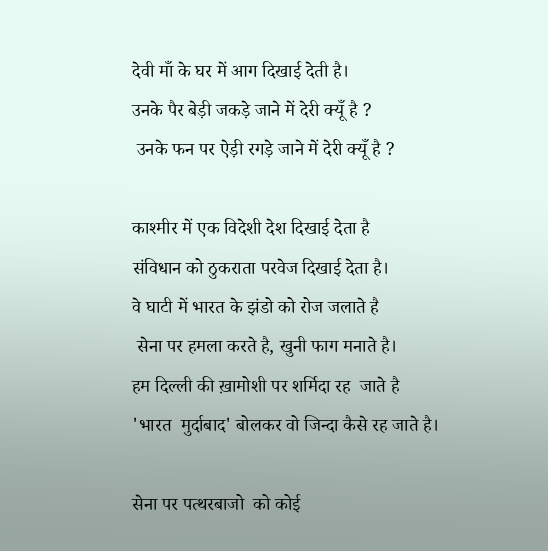देवी माँ के घर में आग दिखाई देती है।
उनके पैर बेड़ी जकड़े जाने में देरी क्यूँ है ?
 उनके फन पर ऐड़ी रगड़े जाने में देरी क्यूँ है ?

काश्मीर में एक विदेशी देश दिखाई देता है
संविधान को ठुकराता परवेज दिखाई देता है।
वे घाटी में भारत के झंडो को रोज जलाते है
 सेना पर हमला करते है, खुनी फाग मनाते है।
हम दिल्ली की ख़ामोशी पर शर्मिदा रह  जाते है
'भारत  मुर्दाबाद' बोलकर वो जिन्दा कैसे रह जाते है।

सेना पर पत्थरबाजो  को कोई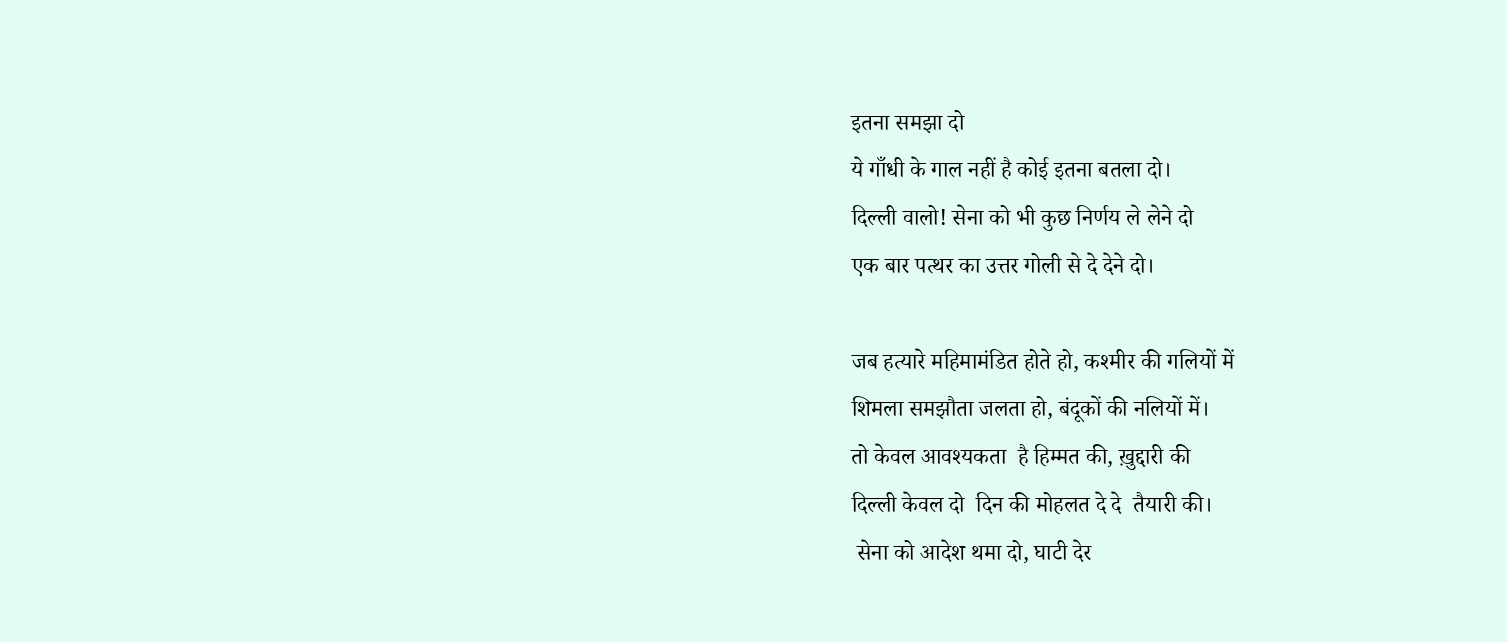इतना समझा दो
ये गाँधी के गाल नहीं है कोई इतना बतला दो।
दिल्ली वालो! सेना को भी कुछ निर्णय ले लेने दो
एक बार पत्थर का उत्तर गोली से दे देने दो।

जब हत्यारे महिमामंडित होते हो, कश्मीर की गलियों में
शिमला समझौता जलता हो, बंदूकों की नलियों में।
तो केवल आवश्यकता  है हिम्मत की, ख़ुद्दारी की
दिल्ली केवल दो  दिन की मोहलत दे दे  तैयारी की।
 सेना को आदेश थमा दो, घाटी देर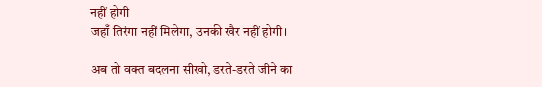नहीं होगी
जहाँ तिरंगा नहीं मिलेगा, उनकी खैर नहीं होगी।

अब तो वक्त बदलना सीखो, डरते-डरते जीने का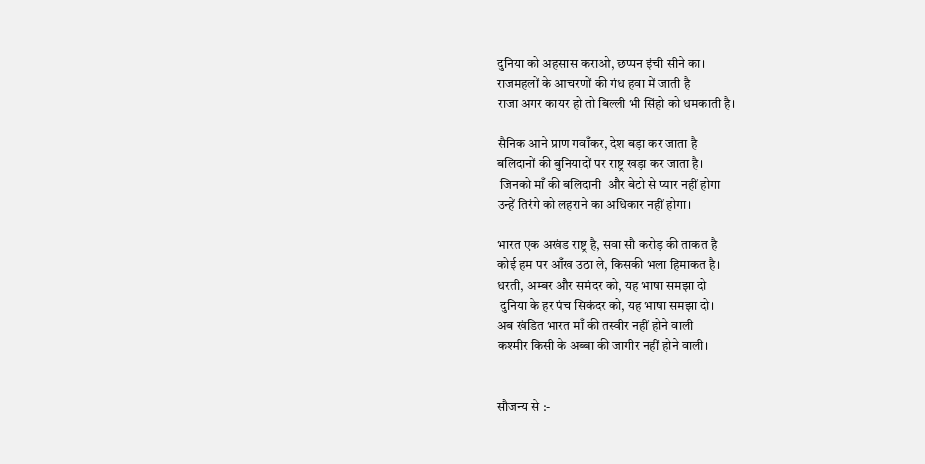दुनिया को अहसास कराओ, छप्पन इंची सीने का।
राजमहलों के आचरणों की गंध हवा में जाती है
राजा अगर कायर हो तो बिल्ली भी सिंहो को धमकाती है।

सैनिक आने प्राण गवाँकर, देश बड़ा कर जाता है
बलिदानों की बुनियादों पर राष्ट्र खड़ा कर जाता है।
 जिनको माँ की बलिदानी  और बेटो से प्यार नहीं होगा
उन्हें तिरंगे को लहराने का अधिकार नहीं होगा।

भारत एक अखंड राष्ट्र है, सवा सौ करोड़ की ताकत है
कोई हम पर आँख उठा ले, किसकी भला हिमाकत है।
धरती, अम्बर और समंदर को, यह भाषा समझा दो
 दुनिया के हर पंच सिकंदर को, यह भाषा समझा दो।
अब खंडित भारत माँ की तस्वीर नहीं होने वाली
कश्मीर किसी के अब्बा की जागीर नहीं होने वाली।


सौजन्य से :-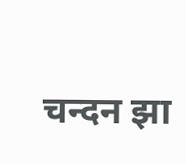चन्दन झा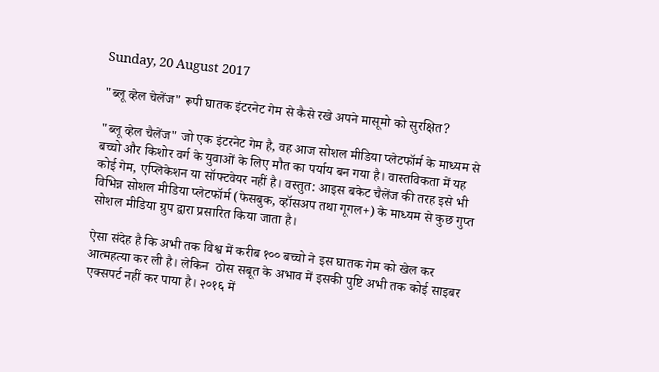Sunday, 20 August 2017

"ब्लू व्हेल चेलेंज" रूपी घातक इंटरनेट गेम से कैसे रखे अपने मासूमो को सुरक्षित?

"ब्लू व्हेल चैलेंज" जो एक इंटरनेट गेम है, वह आज सोशल मीडिया प्लेटफॉर्म के माध्यम से बच्चो और किशोर वर्ग के युवाओं के लिए मौत का पर्याय बन गया है। वास्तविकता में यह कोई गेम, एप्लिकेशन या सॉफ्टवेयर नहीं है। वस्तुत: आइस बकेट चैलेंज की तरह इसे भी विभिन्न सोशल मीडिया प्लेटफॉर्म (फेसबुक, व्हॉसअप तथा गूगल+) के माध्यम से कुछ गुप्त सोशल मीडिया ग्रुप द्वारा प्रसारित किया जाता है।

ऐसा संदेह है कि अभी तक विश्व में करीब १०० बच्चो ने इस घातक गेम को खेल कर आत्महत्या कर ली है। लेकिन  ठोस सबूत के अभाव में इसकी पुष्टि अभी तक कोई साइबर एक्सपर्ट नहीं कर पाया है। २०१६ में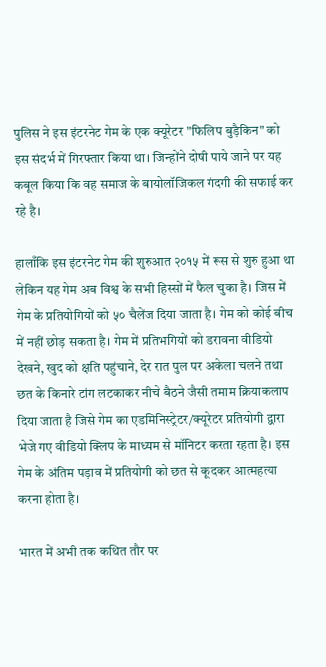पुलिस ने इस इंटरनेट गेम के एक क्यूरेटर "फिलिप बुड़ैकिन" को इस संदर्भ में गिरफ्तार किया था। जिन्होंने दोषी पाये जाने पर यह कबूल किया कि वह समाज के बायोलॉजिकल गंदगी की सफाई कर रहे है।

हालाँकि इस इंटरनेट गेम की शुरुआत २०१५ में रूस से शुरु हुआ था लेकिन यह गेम अब विश्व के सभी हिस्सों में फैल चुका है। जिस में गेम के प्रतियोगियों को ५० चैलेंज दिया जाता है। गेम को कोई बीच में नहीं छोड़ सकता है। गेम में प्रतिभगियों को डरावना वीडियो देखने, खुद को क्षति पहुंचाने, देर रात पुल पर अकेला चलने तथा छत के किनारे टांग लटकाकर नीचे बैठने जैसी तमाम क्रियाकलाप दिया जाता है जिसे गेम का एडमिनिस्ट्रेटर/क्यूरेटर प्रतियोगी द्वारा भेजे गए वीडियो क्लिप के माध्यम से मॉनिटर करता रहता है। इस गेम के अंतिम पड़ाव में प्रतियोगी को छत से कूदकर आत्महत्या करना होता है।

भारत में अभी तक कथित तौर पर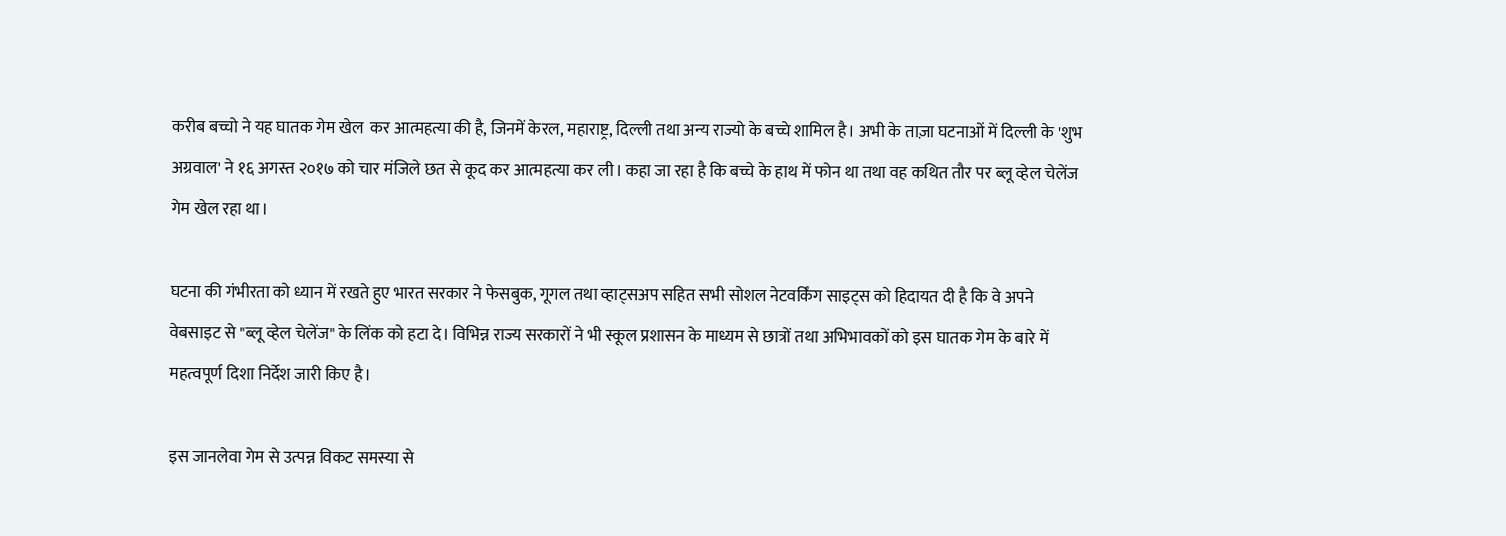करीब बच्चो ने यह घातक गेम खेल  कर आत्महत्या की है, जिनमें केरल, महाराष्ट्र, दिल्ली तथा अन्य राज्यो के बच्चे शामिल है। अभी के ताज़ा घटनाओं में दिल्ली के 'शुभ अग्रवाल' ने १६ अगस्त २०१७ को चार मंजिले छत से कूद कर आत्महत्या कर ली। कहा जा रहा है कि बच्चे के हाथ में फोन था तथा वह कथित तौर पर ब्लू व्हेल चेलेंज गेम खेल रहा था।

घटना की गंभीरता को ध्यान में रखते हुए भारत सरकार ने फेसबुक, गूगल तथा व्हाट्सअप सहित सभी सोशल नेटवर्किंग साइट्स को हिदायत दी है कि वे अपने वेबसाइट से "ब्लू व्हेल चेलेंज" के लिंक को हटा दे। विभिन्न राज्य सरकारों ने भी स्कूल प्रशासन के माध्यम से छात्रों तथा अभिभावकों को इस घातक गेम के बारे में महत्वपूर्ण दिशा निर्देश जारी किए है।

इस जानलेवा गेम से उत्पन्न विकट समस्या से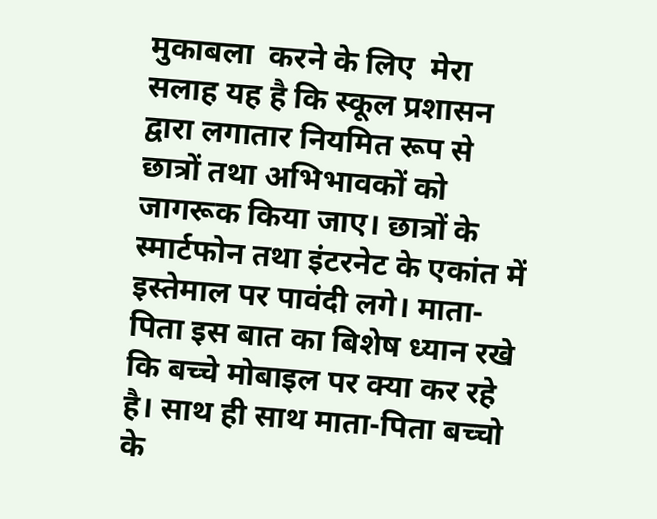मुकाबला  करने के लिए  मेरा सलाह यह है कि स्कूल प्रशासन द्वारा लगातार नियमित रूप से छात्रों तथा अभिभावकों को जागरूक किया जाए। छात्रों के स्मार्टफोन तथा इंटरनेट के एकांत में इस्तेमाल पर पावंदी लगे। माता-पिता इस बात का बिशेष ध्यान रखे कि बच्चे मोबाइल पर क्या कर रहे है। साथ ही साथ माता-पिता बच्चो के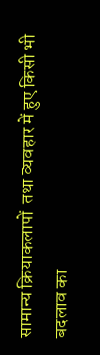सामान्य क्रियाकलापों  तथा व्यवहार में हुए किसी भी बदलाव का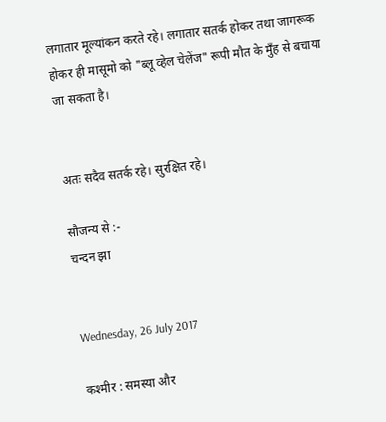लगातार मूल्यांकन करते रहे। लगातार सतर्क होकर तथा जागरूक होकर ही मासूमो को "ब्लू व्हेल चेलेंज" रूपी मौत के मुँह से बचाया जा सकता है।


अतः सदैव सतर्क रहे। सुरक्षित रहे।

सौजन्य से :-
चन्दन झा


Wednesday, 26 July 2017

कश्मीर : समस्या और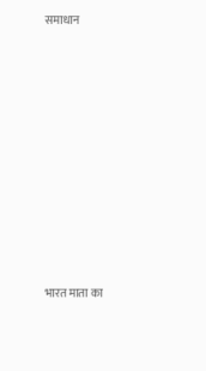समाधान











भारत माता का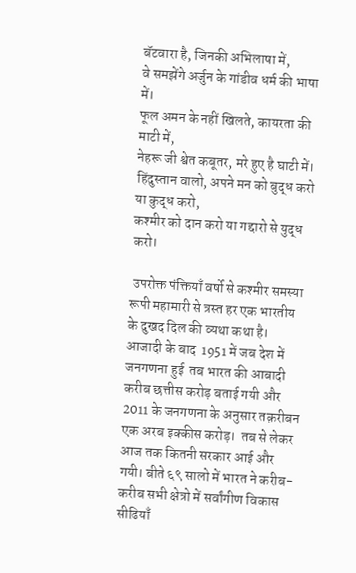बॅटवारा है, जिनकी अभिलाषा में,
वे समझेंगे अर्जुन के गांडीव धर्म की भाषा में।
फूल अमन के नहीं खिलते, कायरता की माटी में,
नेहरू जी श्वेत कबूतर, मरे हुए है घाटी में।
हिंदुस्तान वालो, अपने मन को बुद्ध करो या कुद्ध करो,
कश्मीर को दान करो या गद्दारो से युद्ध करो।

 उपरोक्त पंक्तियाँ वर्षो से कश्मीर समस्या रूपी महामारी से त्रस्त हर एक भारतीय के दुखद दिल की व्यथा कथा है। आजादी के बाद  1951 में जब देश में जनगणना हुई  तब भारत की आबादी करीब छत्तीस करोड़ बताई गयी और 2011 के जनगणना के अनुसार तक़रीबन एक अरब इक्कीस करोड़।  तब से लेकर आज तक कितनी सरकार आई और गयी। बीते ६९ सालो में भारत ने करीब-करीब सभी क्षेत्रो में सर्वांगीण विकास सीढियाँ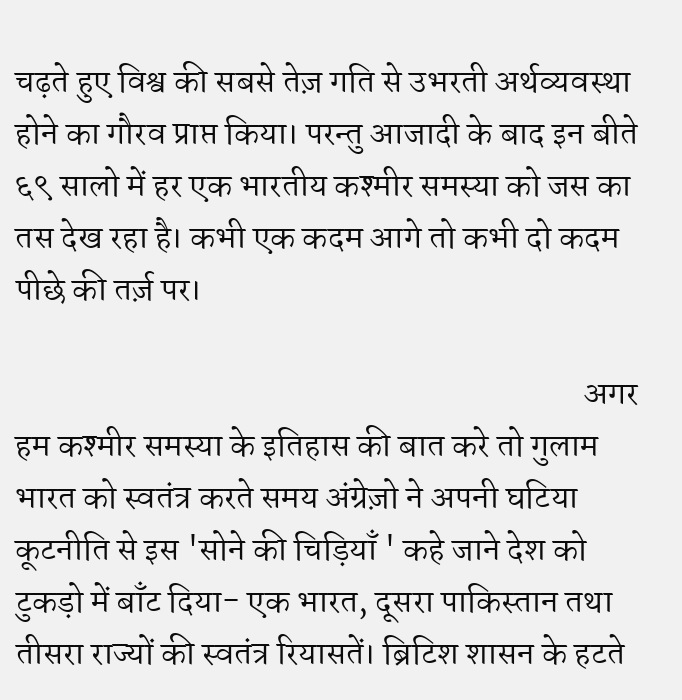चढ़ते हुए विश्व की सबसे तेज़ गति से उभरती अर्थव्यवस्था  होने का गौरव प्राप्त किया। परन्तु आजादी के बाद इन बीते ६९ सालो में हर एक भारतीय कश्मीर समस्या को जस का तस देख रहा है। कभी एक कदम आगे तो कभी दो कदम पीछे की तर्ज़ पर।

                                                                                  अगर हम कश्मीर समस्या के इतिहास की बात करे तो गुलाम भारत को स्वतंत्र करते समय अंग्रेज़ो ने अपनी घटिया कूटनीति से इस 'सोने की चिड़ियाँ ' कहे जाने देश को टुकड़ो में बाँट दिया- एक भारत, दूसरा पाकिस्तान तथा तीसरा राज्यों की स्वतंत्र रियासतें। ब्रिटिश शासन के हटते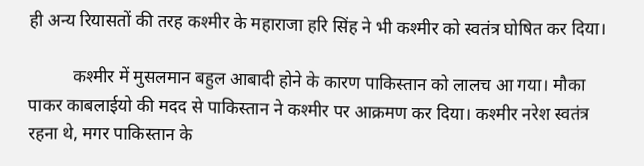ही अन्य रियासतों की तरह कश्मीर के महाराजा हरि सिंह ने भी कश्मीर को स्वतंत्र घोषित कर दिया।

          कश्मीर में मुसलमान बहुल आबादी होने के कारण पाकिस्तान को लालच आ गया। मौका पाकर काबलाईयो की मदद से पाकिस्तान ने कश्मीर पर आक्रमण कर दिया। कश्मीर नरेश स्वतंत्र रहना थे, मगर पाकिस्तान के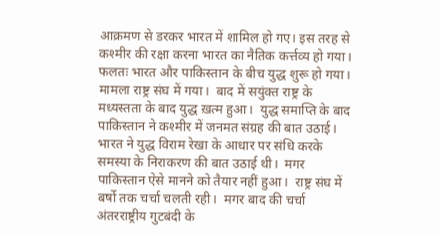आक्रमण से डरकर भारत में शामिल हो गए। इस तरह से कश्मीर की रक्षा करना भारत का नैतिक कर्त्तव्य हो गया। फलतः भारत और पाकिस्तान के बीच युद्ध शुरू हो गया। मामला राष्ट्र संघ में गया।  बाद में सयुंक्त राष्ट्र के मध्यस्तता के बाद युद्ध ख़त्म हुआ।  युद्ध समाप्ति के बाद पाकिस्तान ने कश्मीर में जनमत संग्रह की बात उठाई। भारत ने युद्ध विराम रेखा के आधार पर संधि करके समस्या के निराकरण की बात उठाई थी।  मगर पाकिस्तान ऐसे मानने को तैयार नहीं हुआ।  राष्ट्र संघ में बर्षो तक चर्चा चलती रही।  मगर बाद की चर्चा अंतरराष्ट्रीय गुटबंदी के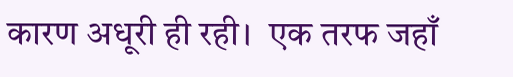कारण अधूरी ही रही।  एक तरफ जहाँ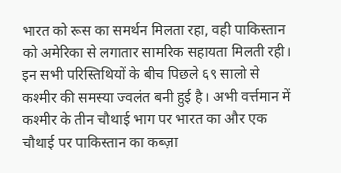भारत को रूस का समर्थन मिलता रहा, वही पाकिस्तान को अमेरिका से लगातार सामरिक सहायता मिलती रही।  इन सभी परिस्तिथियों के बीच पिछले ६९ सालो से कश्मीर की समस्या ज्वलंत बनी हुई है। अभी वर्त्तमान में  कश्मीर के तीन चौथाई भाग पर भारत का और एक चौथाई पर पाकिस्तान का कब्ज़ा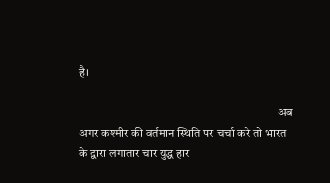है।

                                                                                  अब अगर कश्मीर की वर्तमान स्थिति पर चर्चा करे तो भारत के द्वारा लगातार चार युद्ध हार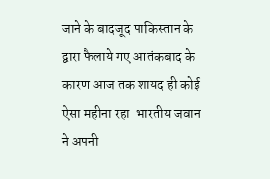जाने के बादजूद पाकिस्तान के द्वारा फैलाये गए आतंकबाद के कारण आज तक शायद ही कोई ऐसा महीना रहा  भारतीय जवान ने अपनी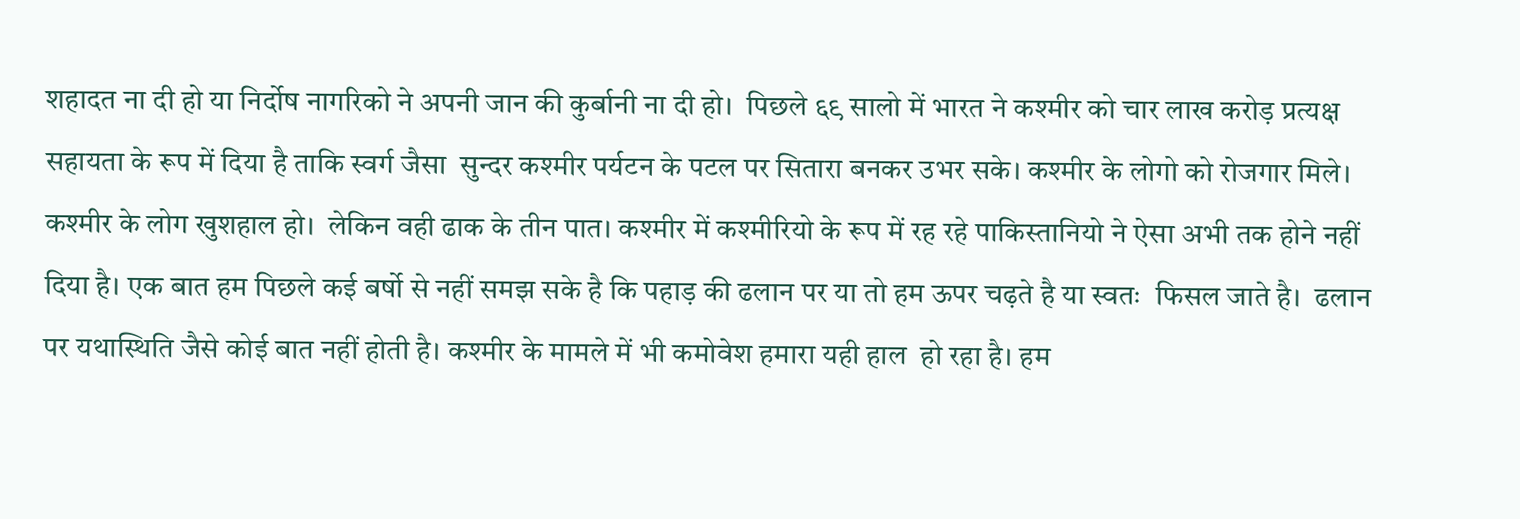शहादत ना दी हो या निर्दोष नागरिको ने अपनी जान की कुर्बानी ना दी हो।  पिछले ६९ सालो में भारत ने कश्मीर को चार लाख करोड़ प्रत्यक्ष सहायता के रूप में दिया है ताकि स्वर्ग जैसा  सुन्दर कश्मीर पर्यटन के पटल पर सितारा बनकर उभर सके। कश्मीर के लोगो को रोजगार मिले।  कश्मीर के लोग खुशहाल हो।  लेकिन वही ढाक के तीन पात। कश्मीर में कश्मीरियो के रूप में रह रहे पाकिस्तानियो ने ऐसा अभी तक होने नहीं दिया है। एक बात हम पिछले कई बर्षो से नहीं समझ सके है कि पहाड़ की ढलान पर या तो हम ऊपर चढ़ते है या स्वतः  फिसल जाते है।  ढलान पर यथास्थिति जैसे कोई बात नहीं होती है। कश्मीर के मामले में भी कमोवेश हमारा यही हाल  हो रहा है। हम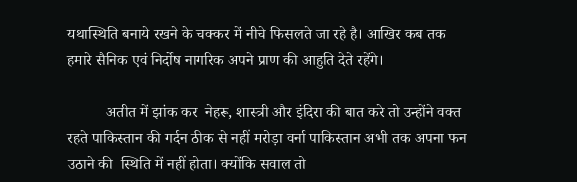यथास्थिति बनाये रखने के चक्कर में नीचे फिसलते जा रहे है। आखिर कब तक  हमारे सैनिक एवं निर्दोष नागरिक अपने प्राण की आहुति देते रहेंगे।

          अतीत में झांक कर  नेहरू, शास्त्री और इंदिरा की बात करे तो उन्होंने वक्त रहते पाकिस्तान की गर्दन ठीक से नहीं मरोड़ा वर्ना पाकिस्तान अभी तक अपना फन उठाने की  स्थिति में नहीं होता। क्योंकि सवाल तो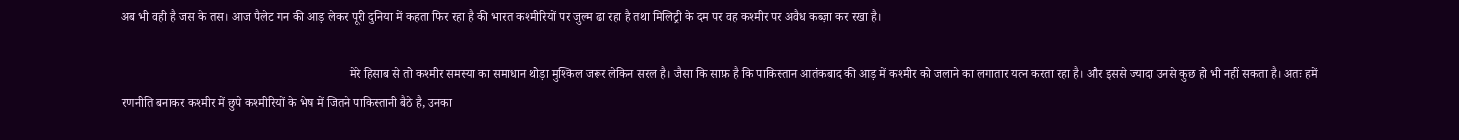अब भी वही है जस के तस। आज पैलेट गन की आड़ लेकर पूरी दुनिया में कहता फिर रहा है की भारत कश्मीरियों पर जुल्म ढा रहा है तथा मिलिट्री के दम पर वह कश्मीर पर अवैध कब्ज़ा कर रखा है।

                                                                         मेरे हिसाब से तो कश्मीर समस्या का समाधान थोड़ा मुश्किल जरूर लेकिन सरल है। जैसा कि साफ़ है कि पाकिस्तान आतंकबाद की आड़ में कश्मीर को जलाने का लगातार यत्न करता रहा है। और इससे ज्यादा उनसे कुछ हो भी नहीं सकता है। अतः हमें रणनीति बनाकर कश्मीर में छुपे कश्मीरियों के भेष में जितने पाकिस्तानी बैठे है, उनका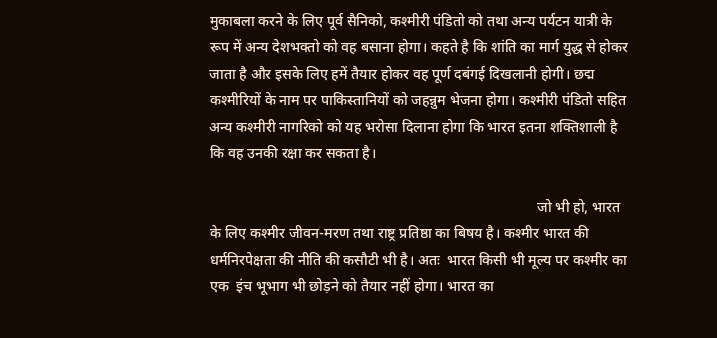मुकाबला करने के लिए पूर्व सैनिको, कश्मीरी पंडितो को तथा अन्य पर्यटन यात्री के रूप में अन्य देशभक्तो को वह बसाना होगा। कहते है कि शांति का मार्ग युद्ध से होकर जाता है और इसके लिए हमें तैयार होकर वह पूर्ण दबंगई दिखलानी होगी। छद्म कश्मीरियों के नाम पर पाकिस्तानियों को जहन्नुम भेजना होगा। कश्मीरी पंडितो सहित अन्य कश्मीरी नागरिको को यह भरोसा दिलाना होगा कि भारत इतना शक्तिशाली है कि वह उनकी रक्षा कर सकता है।

                                                                                          जो भी हो, भारत के लिए कश्मीर जीवन-मरण तथा राष्ट्र प्रतिष्ठा का बिषय है। कश्मीर भारत की धर्मनिरपेक्षता की नीति की कसौटी भी है। अतः  भारत किसी भी मूल्य पर कश्मीर का एक  इंच भूभाग भी छोड़ने को तैयार नहीं होगा। भारत का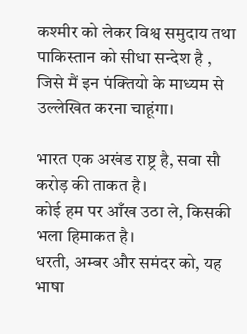कश्मीर को लेकर विश्व समुदाय तथा पाकिस्तान को सीधा सन्देश है , जिसे मैं इन पंक्तियो के माध्यम से उल्लेखित करना चाहूंगा।

भारत एक अखंड राष्ट्र है, सवा सौ करोड़ की ताकत है।
कोई हम पर आँख उठा ले, किसकी भला हिमाकत है।
धरती, अम्बर और समंदर को, यह भाषा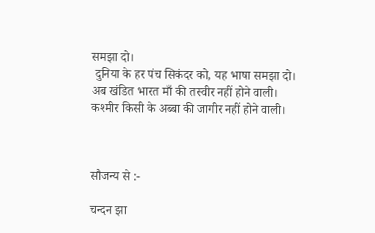समझा दो।
 दुनिया के हर पंच सिकंदर को, यह भाषा समझा दो।
अब खंडित भारत माँ की तस्वीर नहीं होने वाली।
कश्मीर किसी के अब्बा की जागीर नहीं होने वाली।



सौजन्य से :-

चन्दन झा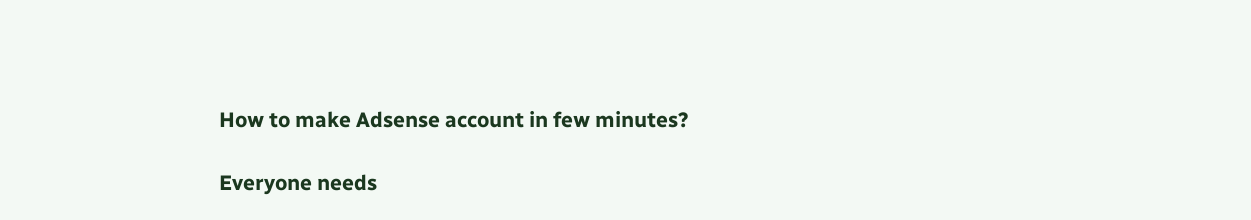How to make Adsense account in few minutes?

Everyone needs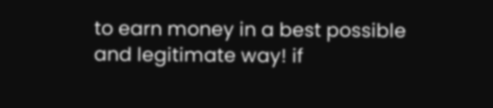to earn money in a best possible and legitimate way! if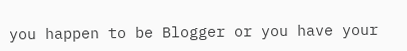you happen to be Blogger or you have your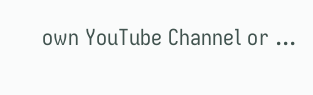own YouTube Channel or ...